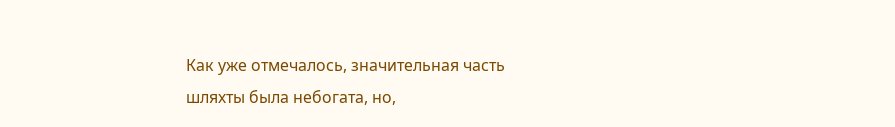Как уже отмечалось, значительная часть шляхты была небогата, но,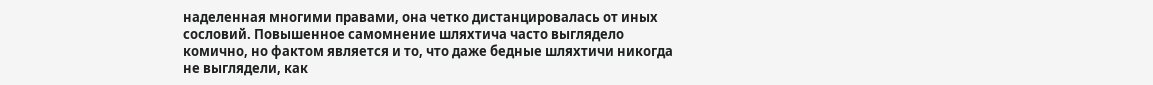наделенная многими правами, она четко дистанцировалась от иных сословий. Повышенное самомнение шляхтича часто выглядело комично, но фактом является и то, что даже бедные шляхтичи никогда не выглядели, как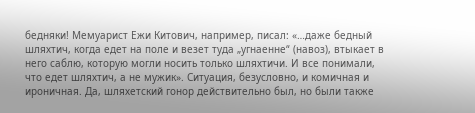бедняки! Мемуарист Ежи Китович, например, писал: «…даже бедный шляхтич, когда едет на поле и везет туда „угнаенне“ (навоз), втыкает в него саблю, которую могли носить только шляхтичи. И все понимали, что едет шляхтич, а не мужик». Ситуация, безусловно, и комичная и ироничная. Да, шляхетский гонор действительно был, но были также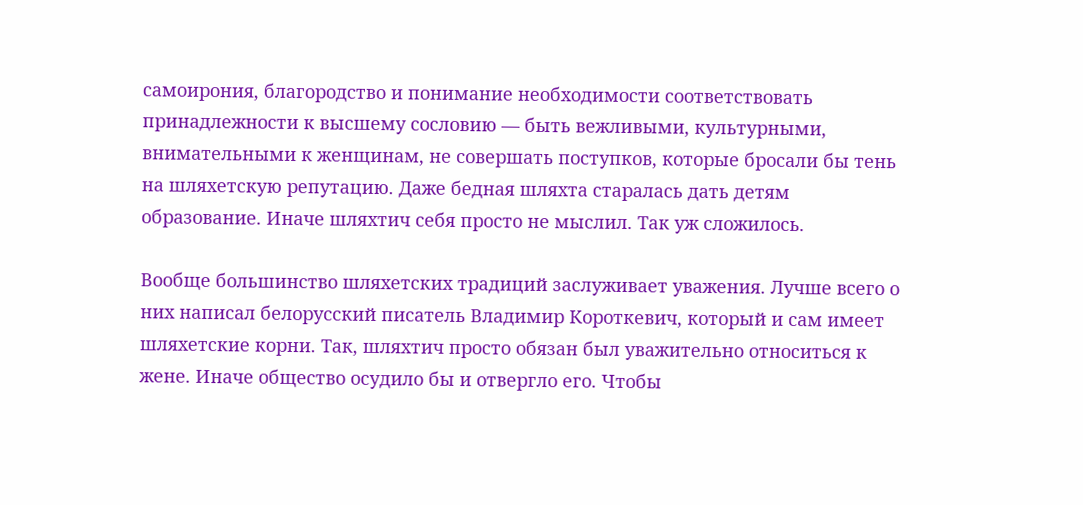самоирония, благородство и понимание необходимости соответствовать принадлежности к высшему сословию — быть вежливыми, культурными, внимательными к женщинам, не совершать поступков, которые бросали бы тень на шляхетскую репутацию. Даже бедная шляхта старалась дать детям образование. Иначе шляхтич себя просто не мыслил. Так уж сложилось.

Вообще большинство шляхетских традиций заслуживает уважения. Лучше всего о них написал белорусский писатель Владимир Короткевич, который и сам имеет шляхетские корни. Так, шляхтич просто обязан был уважительно относиться к жене. Иначе общество осудило бы и отвергло его. Чтобы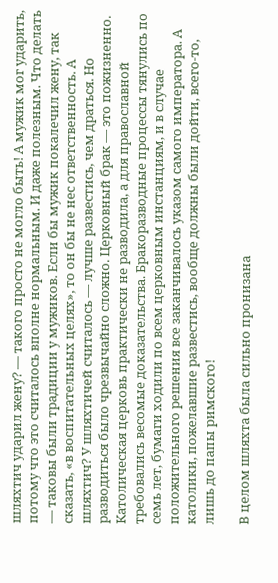шляхтич ударил жену? — такого просто не могло быть! А мужик мог ударить, потому что это считалось вполне нормальным. И даже полезным. Что делать — таковы были традиции у мужиков. Если бы мужик покалечил жену, так сказать, «в воспитательных целях», то он бы не нес ответственность. А шляхтич? У шляхтичей считалось — лучше развестись, чем драться. Но разводиться было чрезвычайно сложно. Церковный брак — это пожизненно. Католическая церковь практически не разводила, а для православной требовались весомые доказательства. Бракоразводные процессы тянулись по семь лет, бумаги ходили по всем церковным инстанциям, и в случае положительного решения все заканчивалось указом самого императора. А католики, пожелавшие развестись, вообще должны были дойти, всего-то, лишь до папы римского!

В целом шляхта была сильно пронизана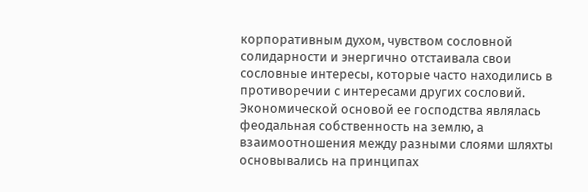корпоративным духом, чувством сословной солидарности и энергично отстаивала свои сословные интересы, которые часто находились в противоречии с интересами других сословий. Экономической основой ее господства являлась феодальная собственность на землю, а взаимоотношения между разными слоями шляхты основывались на принципах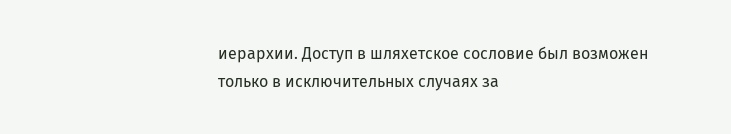иерархии. Доступ в шляхетское сословие был возможен только в исключительных случаях за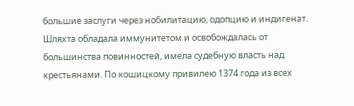большие заслуги через нобилитацию, одопцию и индигенат. Шляхта обладала иммунитетом и освобождалась от большинства повинностей, имела судебную власть над крестьянами. По кошицкому привилею 1374 года из всех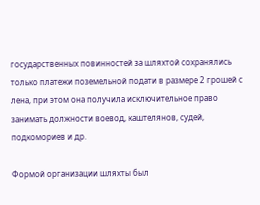государственных повинностей за шляхтой сохранялись только платежи поземельной подати в размере 2 грошей с лена, при этом она получила исключительное право занимать должности воевод, каштелянов, судей, подкомориев и др.

Формой организации шляхты был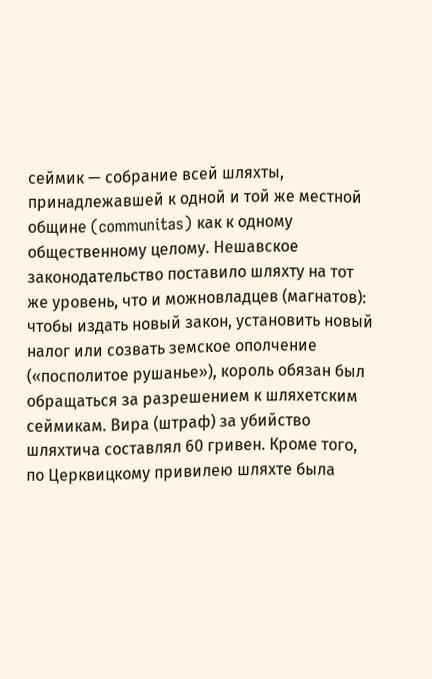сеймик — собрание всей шляхты, принадлежавшей к одной и той же местной общине (communitas) как к одному общественному целому. Нешавское законодательство поставило шляхту на тот же уровень, что и можновладцев (магнатов): чтобы издать новый закон, установить новый налог или созвать земское ополчение («посполитое рушанье»), король обязан был обращаться за разрешением к шляхетским сеймикам. Вира (штраф) за убийство шляхтича составлял 60 гривен. Кроме того, по Церквицкому привилею шляхте была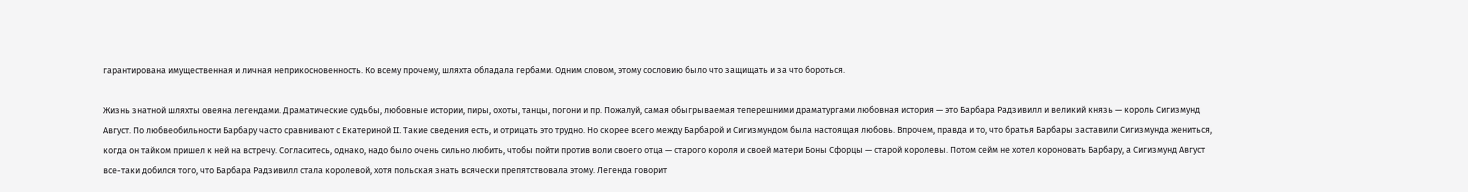гарантирована имущественная и личная неприкосновенность. Ко всему прочему, шляхта обладала гербами. Одним словом, этому сословию было что защищать и за что бороться.

Жизнь знатной шляхты овеяна легендами. Драматические судьбы, любовные истории, пиры, охоты, танцы, погони и пр. Пожалуй, самая обыгрываемая теперешними драматургами любовная история — это Барбара Радзивилл и великий князь — король Сигизмунд Август. По любвеобильности Барбару часто сравнивают с Екатериной II. Такие сведения есть, и отрицать это трудно. Но скорее всего между Барбарой и Сигизмундом была настоящая любовь. Впрочем, правда и то, что братья Барбары заставили Сигизмунда жениться, когда он тайком пришел к ней на встречу. Согласитесь, однако, надо было очень сильно любить, чтобы пойти против воли своего отца — старого короля и своей матери Боны Сфорцы — старой королевы. Потом сейм не хотел короновать Барбару, а Сигизмунд Август все-таки добился того, что Барбара Радзивилл стала королевой, хотя польская знать всячески препятствовала этому. Легенда говорит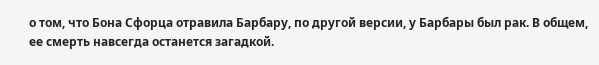о том, что Бона Сфорца отравила Барбару, по другой версии, у Барбары был рак. В общем, ее смерть навсегда останется загадкой.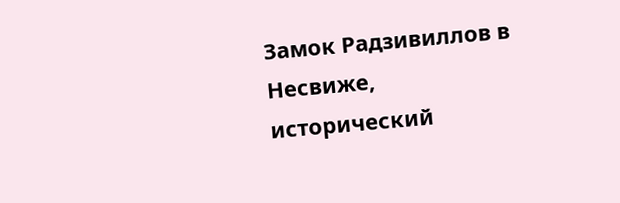Замок Радзивиллов в Несвиже, исторический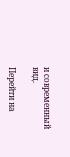и современный вид.

Перейти на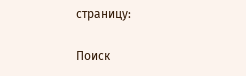страницу:

Поиск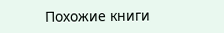Похожие книги